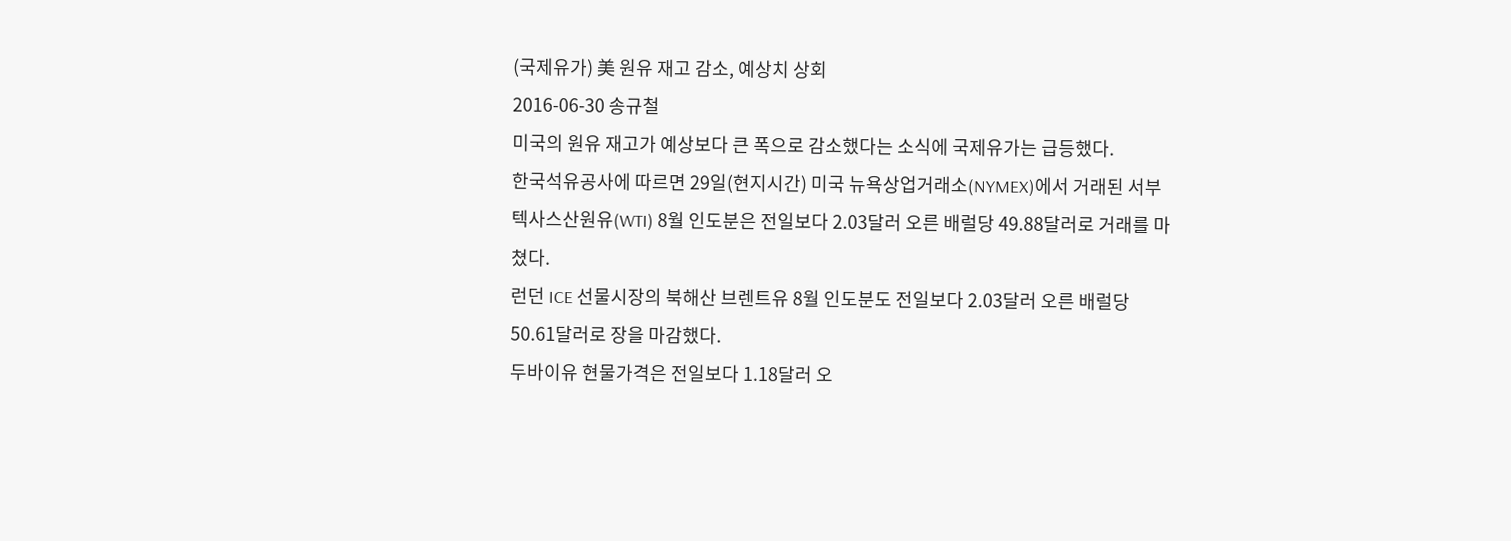(국제유가) 美 원유 재고 감소, 예상치 상회
2016-06-30 송규철
미국의 원유 재고가 예상보다 큰 폭으로 감소했다는 소식에 국제유가는 급등했다.
한국석유공사에 따르면 29일(현지시간) 미국 뉴욕상업거래소(NYMEX)에서 거래된 서부텍사스산원유(WTI) 8월 인도분은 전일보다 2.03달러 오른 배럴당 49.88달러로 거래를 마쳤다.
런던 ICE 선물시장의 북해산 브렌트유 8월 인도분도 전일보다 2.03달러 오른 배럴당 50.61달러로 장을 마감했다.
두바이유 현물가격은 전일보다 1.18달러 오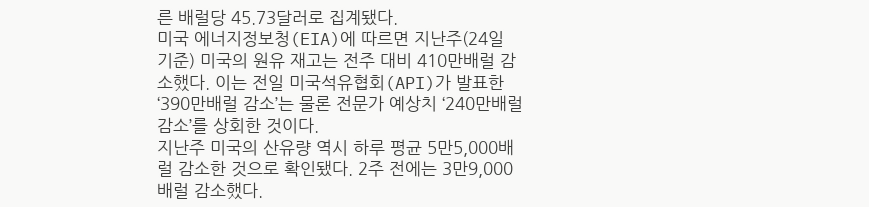른 배럴당 45.73달러로 집계됐다.
미국 에너지정보청(EIA)에 따르면 지난주(24일 기준) 미국의 원유 재고는 전주 대비 410만배럴 감소했다. 이는 전일 미국석유협회(API)가 발표한 ‘390만배럴 감소’는 물론 전문가 예상치 ‘240만배럴 감소’를 상회한 것이다.
지난주 미국의 산유량 역시 하루 평균 5만5,000배럴 감소한 것으로 확인됐다. 2주 전에는 3만9,000배럴 감소했다.